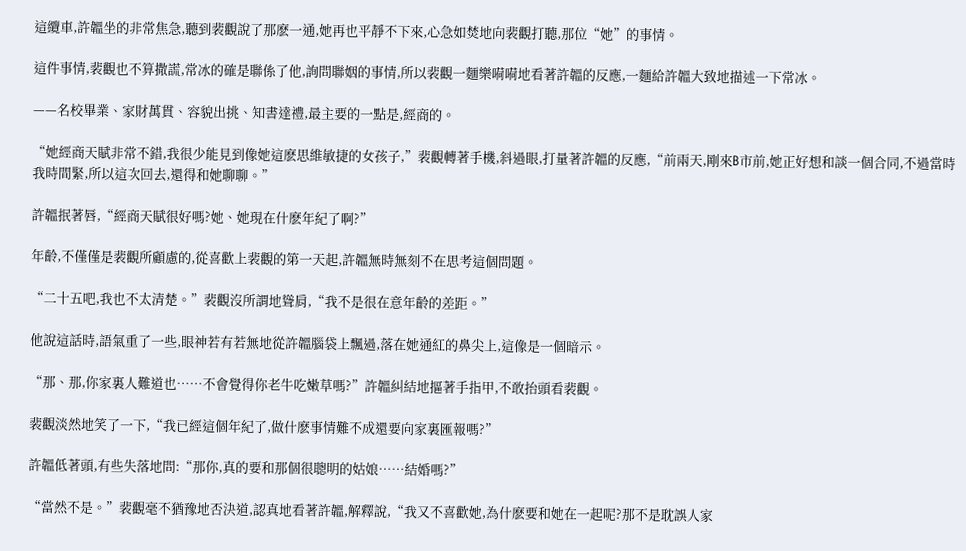這纜車,許韞坐的非常焦急,聽到裴觀說了那麽一通,她再也平靜不下來,心急如焚地向裴觀打聽,那位“她”的事情。

這件事情,裴觀也不算撒謊,常冰的確是聯係了他,詢問聯姻的事情,所以裴觀一麵樂嗬嗬地看著許韞的反應,一麵給許韞大致地描述一下常冰。

——名校畢業、家財萬貫、容貌出挑、知書達禮,最主要的一點是,經商的。

“她經商天賦非常不錯,我很少能見到像她這麽思維敏捷的女孩子,”裴觀轉著手機,斜過眼,打量著許韞的反應,“前兩天,剛來B市前,她正好想和談一個合同,不過當時我時間緊,所以這次回去,還得和她聊聊。”

許韞抿著唇,“經商天賦很好嗎?她、她現在什麽年紀了啊?”

年齡,不僅僅是裴觀所顧慮的,從喜歡上裴觀的第一天起,許韞無時無刻不在思考這個問題。

“二十五吧,我也不太清楚。”裴觀沒所謂地聳肩,“我不是很在意年齡的差距。”

他說這話時,語氣重了一些,眼神若有若無地從許韞腦袋上飄過,落在她通紅的鼻尖上,這像是一個暗示。

“那、那,你家裏人難道也……不會覺得你老牛吃嫩草嗎?”許韞糾結地摳著手指甲,不敢抬頭看裴觀。

裴觀淡然地笑了一下,“我已經這個年紀了,做什麽事情難不成還要向家裏匯報嗎?”

許韞低著頭,有些失落地問:“那你,真的要和那個很聰明的姑娘……結婚嗎?”

“當然不是。”裴觀毫不猶豫地否決道,認真地看著許韞,解釋說,“我又不喜歡她,為什麽要和她在一起呢?那不是耽誤人家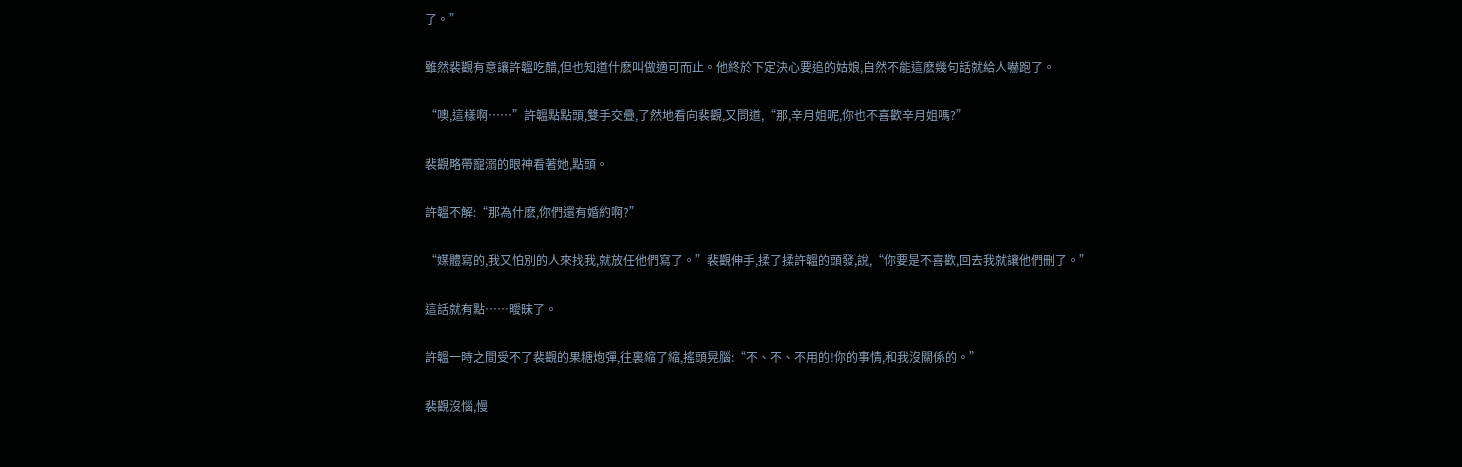了。”

雖然裴觀有意讓許韞吃醋,但也知道什麽叫做適可而止。他終於下定決心要追的姑娘,自然不能這麽幾句話就給人嚇跑了。

“噢,這樣啊……”許韞點點頭,雙手交疊,了然地看向裴觀,又問道,“那,辛月姐呢,你也不喜歡辛月姐嗎?”

裴觀略帶寵溺的眼神看著她,點頭。

許韞不解:“那為什麽,你們還有婚約啊?”

“媒體寫的,我又怕別的人來找我,就放任他們寫了。”裴觀伸手,揉了揉許韞的頭發,說,“你要是不喜歡,回去我就讓他們刪了。”

這話就有點……曖昧了。

許韞一時之間受不了裴觀的果糖炮彈,往裏縮了縮,搖頭晃腦:“不、不、不用的!你的事情,和我沒關係的。”

裴觀沒惱,慢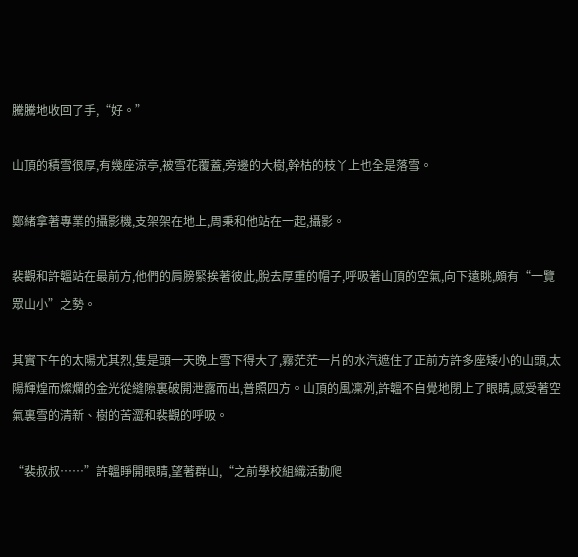騰騰地收回了手,“好。”

山頂的積雪很厚,有幾座涼亭,被雪花覆蓋,旁邊的大樹,幹枯的枝丫上也全是落雪。

鄭緒拿著專業的攝影機,支架架在地上,周秉和他站在一起,攝影。

裴觀和許韞站在最前方,他們的肩膀緊挨著彼此,脫去厚重的帽子,呼吸著山頂的空氣,向下遠眺,頗有“一覽眾山小”之勢。

其實下午的太陽尤其烈,隻是頭一天晚上雪下得大了,霧茫茫一片的水汽遮住了正前方許多座矮小的山頭,太陽輝煌而燦爛的金光從縫隙裏破開泄露而出,普照四方。山頂的風凜冽,許韞不自覺地閉上了眼睛,感受著空氣裏雪的清新、樹的苦澀和裴觀的呼吸。

“裴叔叔……”許韞睜開眼睛,望著群山,“之前學校組織活動爬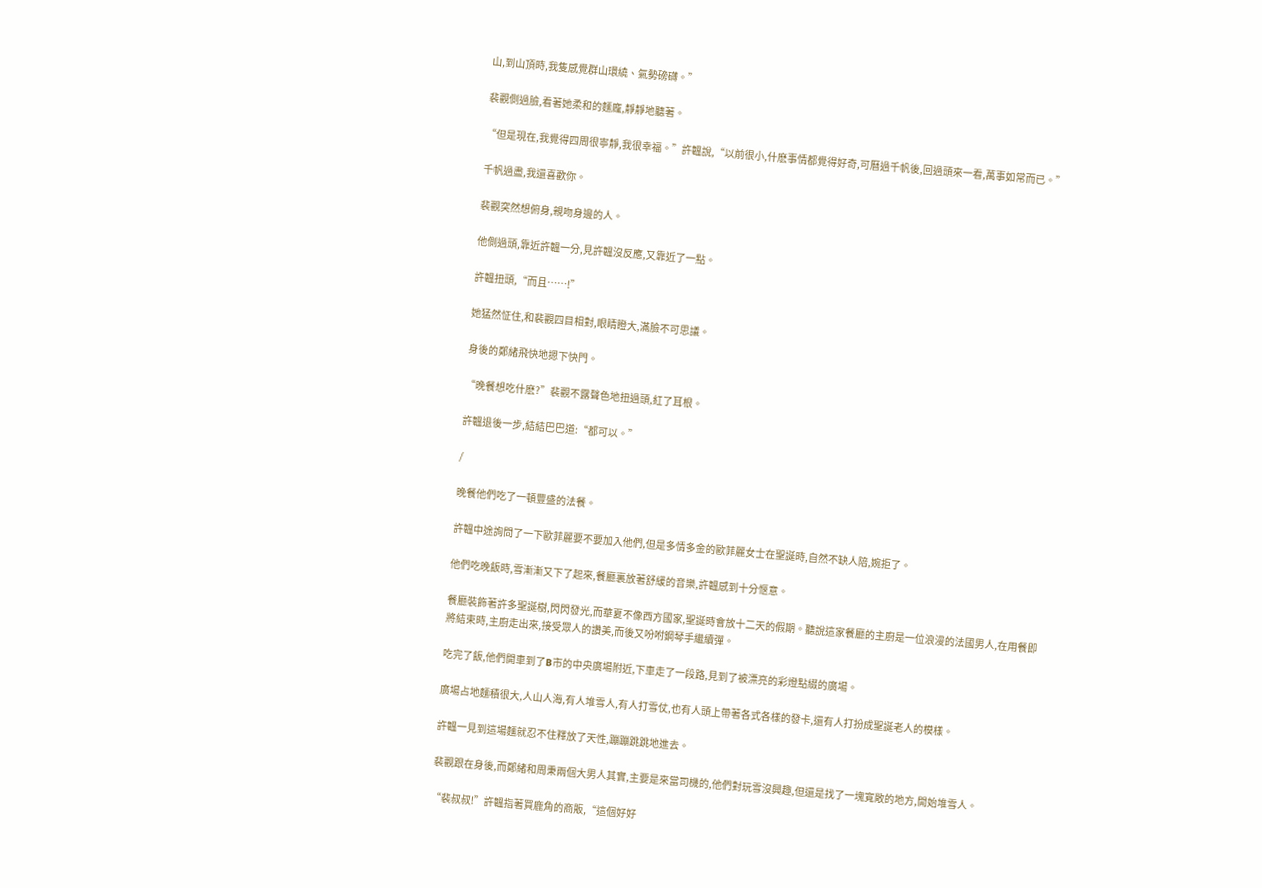山,到山頂時,我隻感覺群山環繞、氣勢磅礴。”

裴觀側過臉,看著她柔和的麵龐,靜靜地聽著。

“但是現在,我覺得四周很寧靜,我很幸福。”許韞說,“以前很小,什麽事情都覺得好奇,可曆過千帆後,回過頭來一看,萬事如常而已。”

千帆過盡,我還喜歡你。

裴觀突然想俯身,親吻身邊的人。

他側過頭,靠近許韞一分,見許韞沒反應,又靠近了一點。

許韞扭頭,“而且……!”

她猛然怔住,和裴觀四目相對,眼睛瞪大,滿臉不可思議。

身後的鄭緒飛快地摁下快門。

“晚餐想吃什麽?”裴觀不露聲色地扭過頭,紅了耳根。

許韞退後一步,結結巴巴道:“都可以。”

/

晚餐他們吃了一頓豐盛的法餐。

許韞中途詢問了一下歐菲麗要不要加入他們,但是多情多金的歐菲麗女士在聖誕時,自然不缺人陪,婉拒了。

他們吃晚飯時,雪漸漸又下了起來,餐廳裏放著舒緩的音樂,許韞感到十分愜意。

餐廳裝飾著許多聖誕樹,閃閃發光,而華夏不像西方國家,聖誕時會放十二天的假期。聽說這家餐廳的主廚是一位浪漫的法國男人,在用餐即將結束時,主廚走出來,接受眾人的讚美,而後又吩咐鋼琴手繼續彈。

吃完了飯,他們開車到了B市的中央廣場附近,下車走了一段路,見到了被漂亮的彩燈點綴的廣場。

廣場占地麵積很大,人山人海,有人堆雪人,有人打雪仗,也有人頭上帶著各式各樣的發卡,還有人打扮成聖誕老人的模樣。

許韞一見到這場麵就忍不住釋放了天性,蹦蹦跳跳地進去。

裴觀跟在身後,而鄭緒和周秉兩個大男人其實,主要是來當司機的,他們對玩雪沒興趣,但還是找了一塊寬敞的地方,開始堆雪人。

“裴叔叔!”許韞指著買鹿角的商販,“這個好好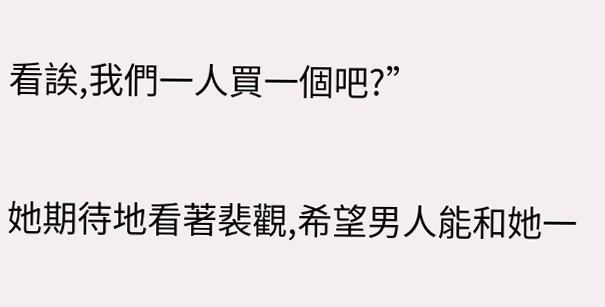看誒,我們一人買一個吧?”

她期待地看著裴觀,希望男人能和她一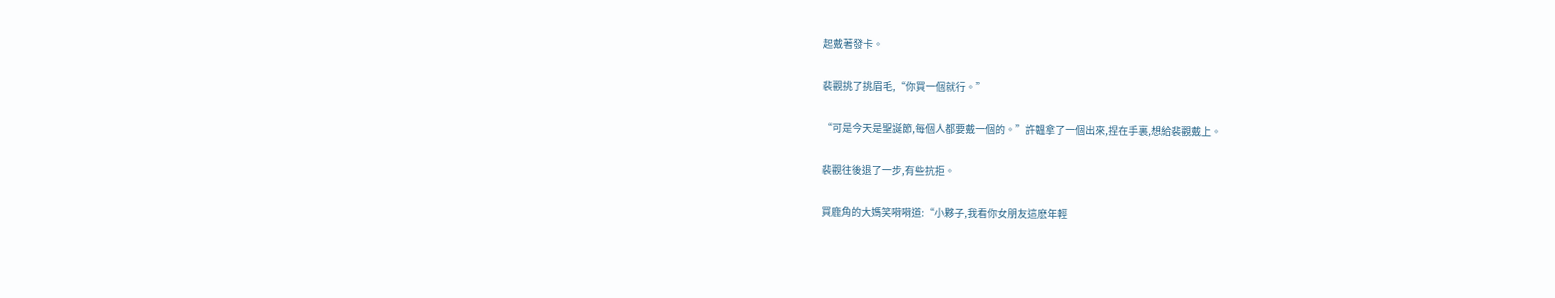起戴著發卡。

裴觀挑了挑眉毛,“你買一個就行。”

“可是今天是聖誕節,每個人都要戴一個的。”許韞拿了一個出來,捏在手裏,想給裴觀戴上。

裴觀往後退了一步,有些抗拒。

買鹿角的大媽笑嗬嗬道:“小夥子,我看你女朋友這麽年輕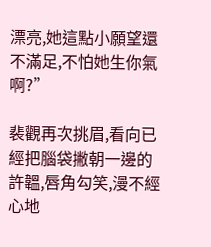漂亮,她這點小願望還不滿足,不怕她生你氣啊?”

裴觀再次挑眉,看向已經把腦袋撇朝一邊的許韞,唇角勾笑,漫不經心地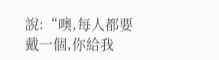說:“噢,每人都要戴一個,你給我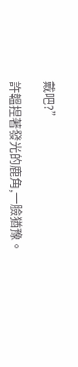戴吧?”

許韞捏著發光的鹿角,一臉猶豫。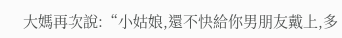大媽再次說:“小姑娘,還不快給你男朋友戴上,多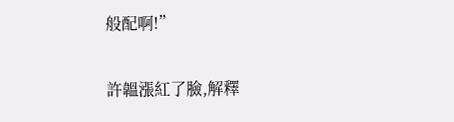般配啊!”

許韞漲紅了臉,解釋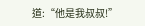道:“他是我叔叔!”